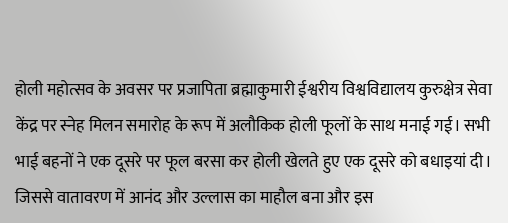होली महोत्सव के अवसर पर प्रजापिता ब्रह्माकुमारी ईश्वरीय विश्वविद्यालय कुरुक्षेत्र सेवा केंद्र पर स्नेह मिलन समारोह के रूप में अलौकिक होली फूलों के साथ मनाई गई। सभी भाई बहनों ने एक दूसरे पर फूल बरसा कर होली खेलते हुए एक दूसरे को बधाइयां दी। जिससे वातावरण में आनंद और उल्लास का माहौल बना और इस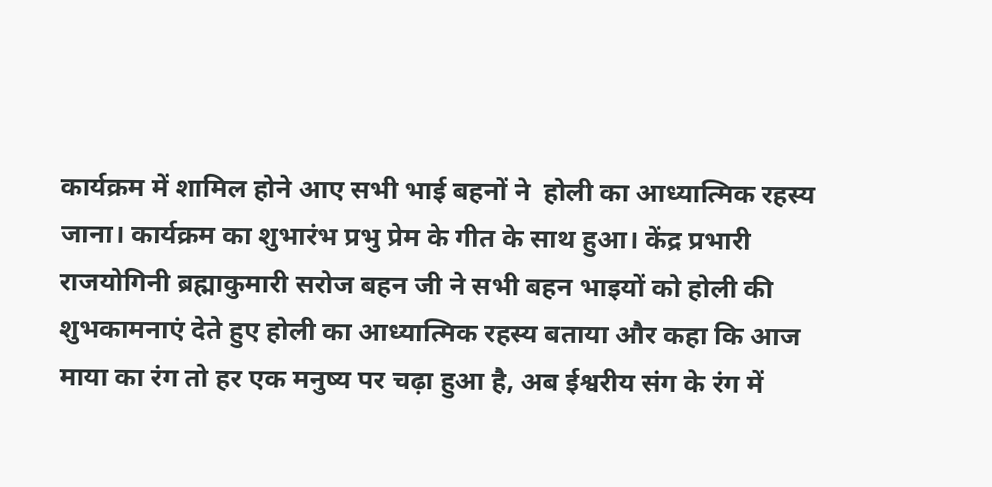कार्यक्रम में शामिल होने आए सभी भाई बहनों ने  होली का आध्यात्मिक रहस्य जाना। कार्यक्रम का शुभारंभ प्रभु प्रेम के गीत के साथ हुआ। केंद्र प्रभारी राजयोगिनी ब्रह्माकुमारी सरोज बहन जी ने सभी बहन भाइयों को होली की शुभकामनाएं देते हुए होली का आध्यात्मिक रहस्य बताया और कहा कि आज माया का रंग तो हर एक मनुष्य पर चढ़ा हुआ है, अब ईश्वरीय संग के रंग में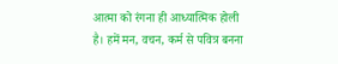आत्मा को रंगना ही आध्यात्मिक होली है। हमें मन, वचन, कर्म से पवित्र बनना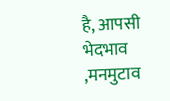है, आपसी भेदभाव ,मनमुटाव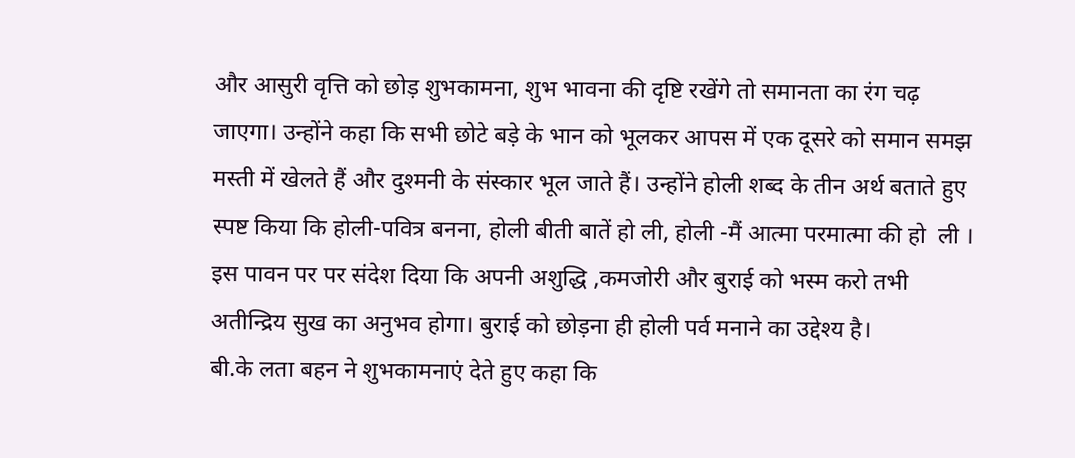और आसुरी वृत्ति को छोड़ शुभकामना, शुभ भावना की दृष्टि रखेंगे तो समानता का रंग चढ़ जाएगा। उन्होंने कहा कि सभी छोटे बड़े के भान को भूलकर आपस में एक दूसरे को समान समझ मस्ती में खेलते हैं और दुश्मनी के संस्कार भूल जाते हैं। उन्होंने होली शब्द के तीन अर्थ बताते हुए स्पष्ट किया कि होली-पवित्र बनना, होली बीती बातें हो ली, होली -मैं आत्मा परमात्मा की हो  ली । इस पावन पर पर संदेश दिया कि अपनी अशुद्धि ,कमजोरी और बुराई को भस्म करो तभी अतीन्द्रिय सुख का अनुभव होगा। बुराई को छोड़ना ही होली पर्व मनाने का उद्देश्य है।
बी.के लता बहन ने शुभकामनाएं देते हुए कहा कि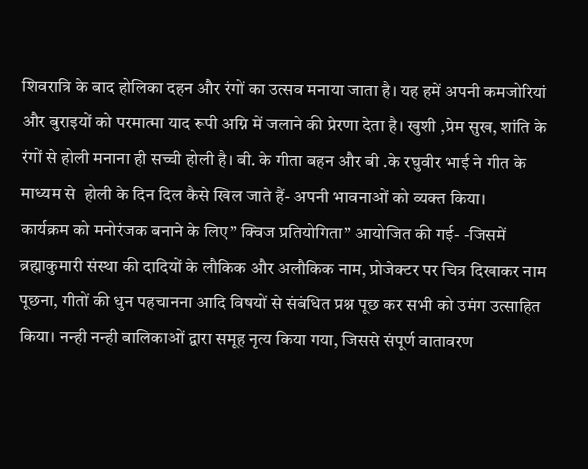शिवरात्रि के बाद होलिका दहन और रंगों का उत्सव मनाया जाता है। यह हमें अपनी कमजोरियां और बुराइयों को परमात्मा याद रूपी अग्नि में जलाने की प्रेरणा देता है। खुशी ,प्रेम सुख, शांति के रंगों से होली मनाना ही सच्ची होली है। बी. के गीता बहन और बी .के रघुवीर भाई ने गीत के माध्यम से  होली के दिन दिल कैसे खिल जाते हैं- अपनी भावनाओं को व्यक्त किया।
कार्यक्रम को मनोरंजक बनाने के लिए” क्विज प्रतियोगिता” आयोजित की गई- -जिसमें ब्रह्माकुमारी संस्था की दादियों के लौकिक और अलौकिक नाम, प्रोजेक्टर पर चित्र दिखाकर नाम पूछना, गीतों की धुन पहचानना आदि विषयों से संबंधित प्रश्न पूछ कर सभी को उमंग उत्साहित किया। नन्ही नन्ही बालिकाओं द्वारा समूह नृत्य किया गया, जिससे संपूर्ण वातावरण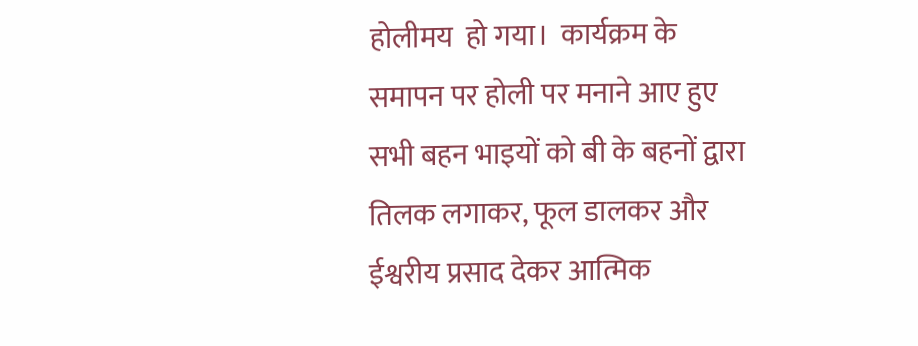होलीमय  हो गया।  कार्यक्रम के समापन पर होली पर मनाने आए हुए सभी बहन भाइयों को बी के बहनों द्वारा तिलक लगाकर, फूल डालकर और ईश्वरीय प्रसाद देकर आत्मिक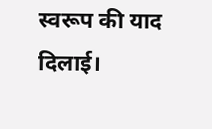स्वरूप की याद दिलाई।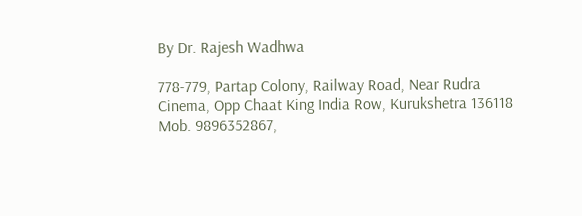By Dr. Rajesh Wadhwa

778-779, Partap Colony, Railway Road, Near Rudra Cinema, Opp Chaat King India Row, Kurukshetra 136118 Mob. 9896352867,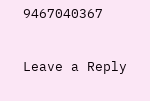9467040367

Leave a Reply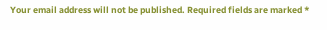Your email address will not be published. Required fields are marked *